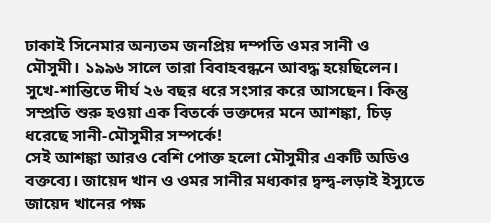ঢাকাই সিনেমার অন্যতম জনপ্রিয় দম্পতি ওমর সানী ও মৌসুমী। ১৯৯৬ সালে তারা বিবাহবন্ধনে আবদ্ধ হয়েছিলেন। সুখে-শান্তিতে দীর্ঘ ২৬ বছর ধরে সংসার করে আসছেন। কিন্তু সম্প্রতি শুরু হওয়া এক বিতর্কে ভক্তদের মনে আশঙ্কা, চিড় ধরেছে সানী-মৌসুমীর সম্পর্কে!
সেই আশঙ্কা আরও বেশি পোক্ত হলো মৌসুমীর একটি অডিও বক্তব্যে। জায়েদ খান ও ওমর সানীর মধ্যকার দ্বন্দ্ব-লড়াই ইস্যুতে জায়েদ খানের পক্ষ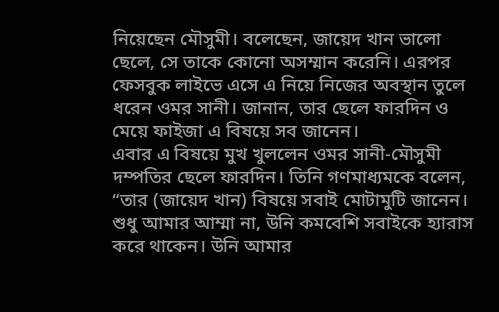নিয়েছেন মৌসুমী। বলেছেন, জায়েদ খান ভালো ছেলে, সে তাকে কোনো অসম্মান করেনি। এরপর ফেসবুক লাইভে এসে এ নিয়ে নিজের অবস্থান তুলে ধরেন ওমর সানী। জানান, তার ছেলে ফারদিন ও মেয়ে ফাইজা এ বিষয়ে সব জানেন।
এবার এ বিষয়ে মুখ খুললেন ওমর সানী-মৌসুমী দম্পতির ছেলে ফারদিন। তিনি গণমাধ্যমকে বলেন, “তার (জায়েদ খান) বিষয়ে সবাই মোটামুটি জানেন। শুধু আমার আম্মা না, উনি কমবেশি সবাইকে হ্যারাস করে থাকেন। উনি আমার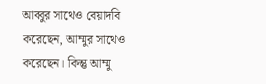আব্বুর সাথেও বেয়াদবি করেছেন, আম্মুর সাথেও করেছেন। কিন্তু আম্মু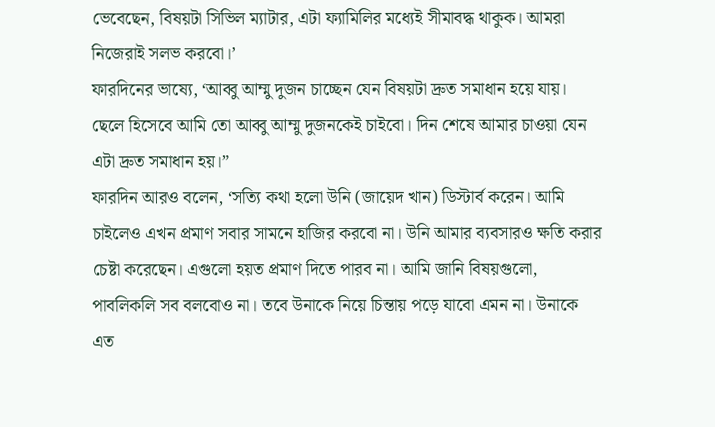ভেবেছেন, বিষয়টা সিভিল ম্যাটার, এটা ফ্যামিলির মধ্যেই সীমাবদ্ধ থাকুক। আমরা নিজেরাই সলভ করবো।’
ফারদিনের ভাষ্যে, ‘আব্বু আম্মু দুজন চাচ্ছেন যেন বিষয়টা দ্রুত সমাধান হয়ে যায়। ছেলে হিসেবে আমি তো আব্বু আম্মু দুজনকেই চাইবো। দিন শেষে আমার চাওয়া যেন এটা দ্রুত সমাধান হয়।”
ফারদিন আরও বলেন, ‘সত্যি কথা হলো উনি (জায়েদ খান) ডিস্টার্ব করেন। আমি চাইলেও এখন প্রমাণ সবার সামনে হাজির করবো না। উনি আমার ব্যবসারও ক্ষতি করার চেষ্টা করেছেন। এগুলো হয়ত প্রমাণ দিতে পারব না। আমি জানি বিষয়গুলো, পাবলিকলি সব বলবোও না। তবে উনাকে নিয়ে চিন্তায় পড়ে যাবো এমন না। উনাকে এত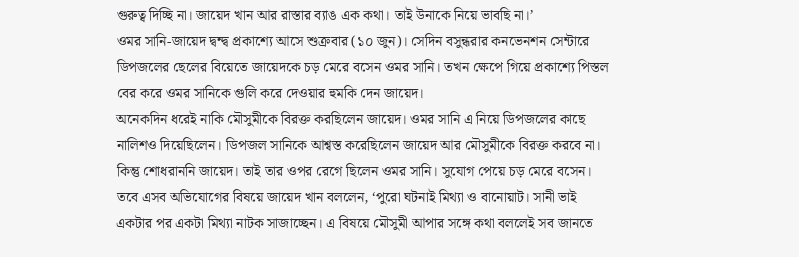গুরুত্ব দিচ্ছি না। জায়েদ খান আর রাস্তার ব্যাঙ এক কথা। তাই উনাকে নিয়ে ভাবছি না।’
ওমর সানি-জায়েদ দ্বন্দ্ব প্রকাশ্যে আসে শুক্রবার (১০ জুন)। সেদিন বসুন্ধরার কনভেনশন সেন্টারে ডিপজলের ছেলের বিয়েতে জায়েদকে চড় মেরে বসেন ওমর সানি। তখন ক্ষেপে গিয়ে প্রকাশ্যে পিস্তল বের করে ওমর সানিকে গুলি করে দেওয়ার হুমকি দেন জায়েদ।
অনেকদিন ধরেই নাকি মৌসুমীকে বিরক্ত করছিলেন জায়েদ। ওমর সানি এ নিয়ে ডিপজলের কাছে নালিশও দিয়েছিলেন। ডিপজল সানিকে আশ্বস্ত করেছিলেন জায়েদ আর মৌসুমীকে বিরক্ত করবে না। কিন্তু শোধরাননি জায়েদ। তাই তার ওপর রেগে ছিলেন ওমর সানি। সুযোগ পেয়ে চড় মেরে বসেন।
তবে এসব অভিযোগের বিষয়ে জায়েদ খান বললেন, ‘পুরো ঘটনাই মিথ্যা ও বানোয়াট। সানী ভাই একটার পর একটা মিথ্যা নাটক সাজাচ্ছেন। এ বিষয়ে মৌসুমী আপার সঙ্গে কথা বললেই সব জানতে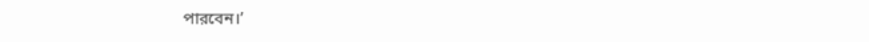পারবেন।’